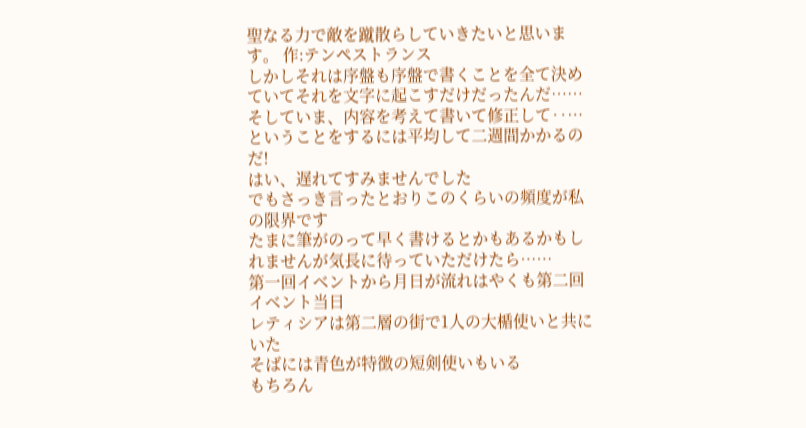聖なる力で敵を蹴散らしていきたいと思います。 作:テンペストランス
しかしそれは序盤も序盤で書くことを全て決めていてそれを文字に起こすだけだったんだ……
そしていま、内容を考えて書いて修正して‥…ということをするには平均して二週間かかるのだ!
はい、遅れてすみませんでした
でもさっき言ったとおりこのくらいの頻度が私の限界です
たまに筆がのって早く書けるとかもあるかもしれませんが気長に待っていただけたら……
第一回イベントから月日が流れはやくも第二回イベント当日
レティシアは第二層の街で1人の大楯使いと共にいた
そばには青色が特徴の短剣使いもいる
もちろん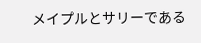メイプルとサリーである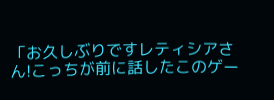「お久しぶりですレティシアさん!こっちが前に話したこのゲー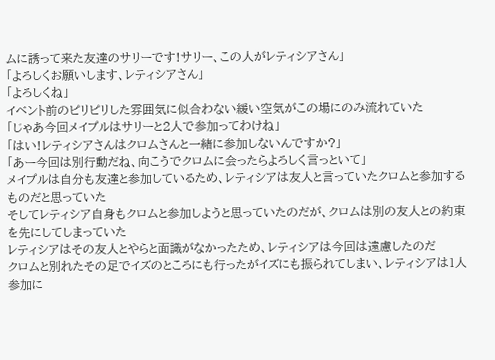ムに誘って来た友達のサリーです!サリー、この人がレティシアさん」
「よろしくお願いします、レティシアさん」
「よろしくね」
イベント前のピリピリした雰囲気に似合わない緩い空気がこの場にのみ流れていた
「じゃあ今回メイプルはサリーと2人で参加ってわけね」
「はい!レティシアさんはクロムさんと一緒に参加しないんですか?」
「あー今回は別行動だね、向こうでクロムに会ったらよろしく言っといて」
メイプルは自分も友達と参加しているため、レティシアは友人と言っていたクロムと参加するものだと思っていた
そしてレティシア自身もクロムと参加しようと思っていたのだが、クロムは別の友人との約束を先にしてしまっていた
レティシアはその友人とやらと面識がなかったため、レティシアは今回は遠慮したのだ
クロムと別れたその足でイズのところにも行ったがイズにも振られてしまい、レティシアは1人参加に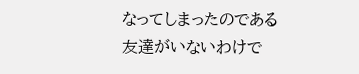なってしまったのである
友達がいないわけで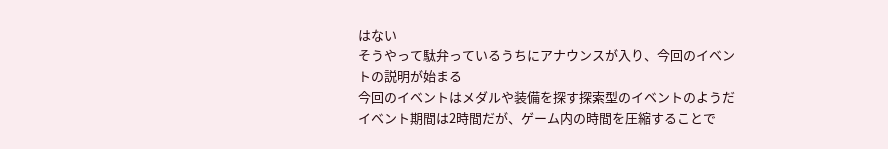はない
そうやって駄弁っているうちにアナウンスが入り、今回のイベントの説明が始まる
今回のイベントはメダルや装備を探す探索型のイベントのようだ
イベント期間は2時間だが、ゲーム内の時間を圧縮することで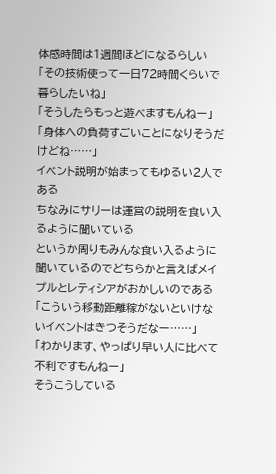体感時間は1週間ほどになるらしい
「その技術使って一日72時間くらいで暮らしたいね」
「そうしたらもっと遊べますもんねー」
「身体への負荷すごいことになりそうだけどね……」
イベント説明が始まってもゆるい2人である
ちなみにサリーは運営の説明を食い入るように聞いている
というか周りもみんな食い入るように聞いているのでどちらかと言えばメイプルとレティシアがおかしいのである
「こういう移動距離稼がないといけないイベントはきつそうだなー……」
「わかります、やっぱり早い人に比べて不利ですもんねー」
そうこうしている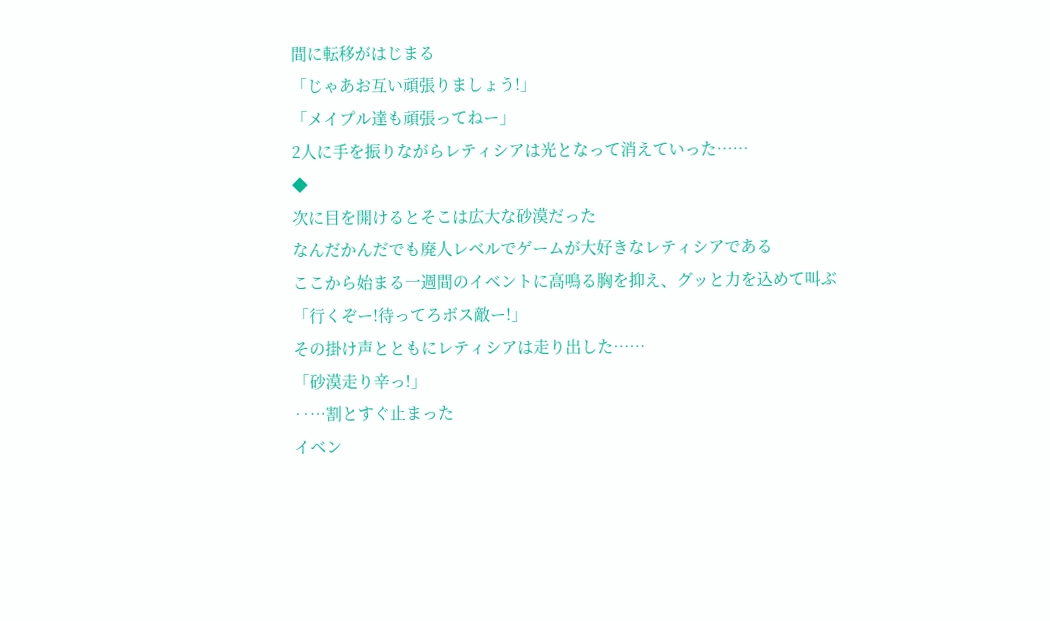間に転移がはじまる
「じゃあお互い頑張りましょう!」
「メイプル達も頑張ってねー」
2人に手を振りながらレティシアは光となって消えていった……
◆
次に目を開けるとそこは広大な砂漠だった
なんだかんだでも廃人レベルでゲームが大好きなレティシアである
ここから始まる一週間のイベントに高鳴る胸を抑え、グッと力を込めて叫ぶ
「行くぞー!待ってろボス敵ー!」
その掛け声とともにレティシアは走り出した……
「砂漠走り辛っ!」
‥…割とすぐ止まった
イベン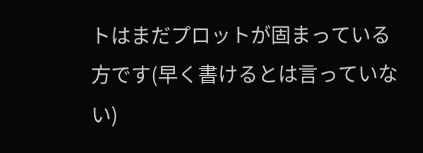トはまだプロットが固まっている方です(早く書けるとは言っていない)